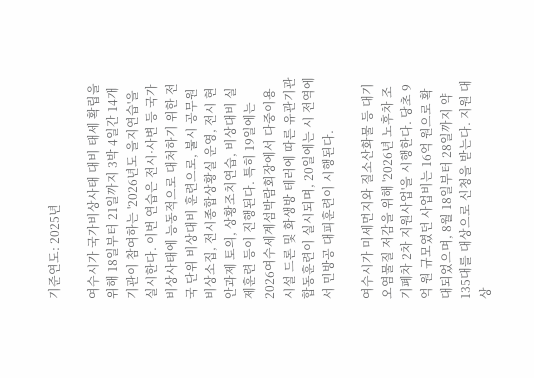기준연도: 2025년

여수시가 국가비상사태 대비 태세 확립을 위해 18일부터 21일까지 3박 4일간 14개 기관이 참여하는 '2026년도 을지연습'을 실시한다. 이번 연습은 전시·사변 등 국가비상사태에 능동적으로 대처하기 위한 전국 단위 비상대비 훈련으로, 불시 공무원 비상소집, 전시종합상황실 운영, 전시 현안과제 토의, 상황조치연습, 비상대비 실제훈련 등이 진행된다. 특히 19일에는 2026여수세계섬박람회장에서 다중이용시설 드론 및 화생방 테러에 따른 유관기관 합동훈련이 실시되며, 20일에는 시 전역에서 민방공 대피훈련이 시행된다.

여수시가 미세먼지와 질소산화물 등 대기오염물질 저감을 위해 '2026년 노후차 조기폐차 2차 지원사업'을 시행한다. 당초 9억 원 규모였던 사업비는 16억 원으로 확대되었으며, 8월 18일부터 28일까지 약 135대를 대상으로 신청을 받는다. 지원 대상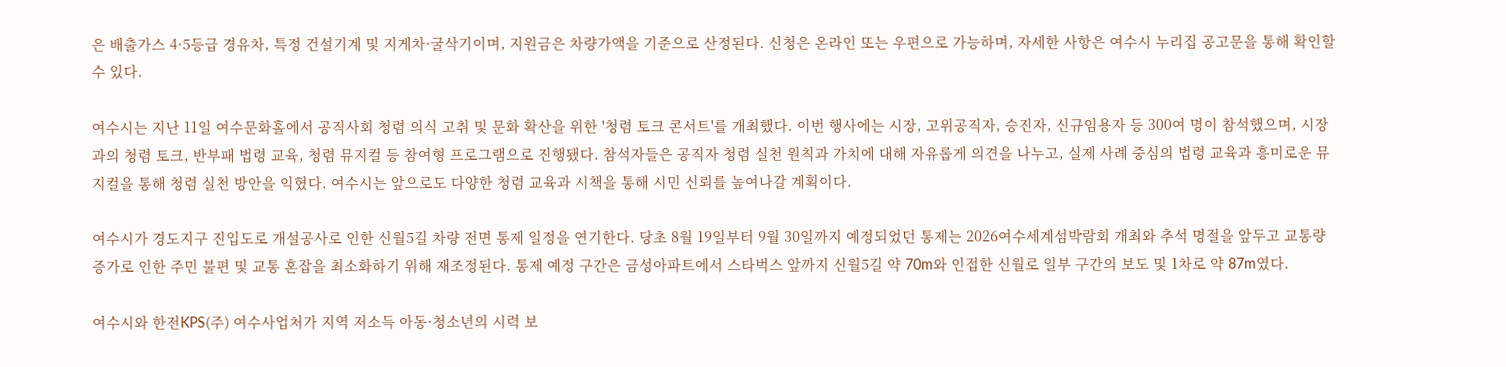은 배출가스 4·5등급 경유차, 특정 건설기계 및 지게차·굴삭기이며, 지원금은 차량가액을 기준으로 산정된다. 신청은 온라인 또는 우편으로 가능하며, 자세한 사항은 여수시 누리집 공고문을 통해 확인할 수 있다.

여수시는 지난 11일 여수문화홀에서 공직사회 청렴 의식 고취 및 문화 확산을 위한 '청렴 토크 콘서트'를 개최했다. 이번 행사에는 시장, 고위공직자, 승진자, 신규임용자 등 300여 명이 참석했으며, 시장과의 청렴 토크, 반부패 법령 교육, 청렴 뮤지컬 등 참여형 프로그램으로 진행됐다. 참석자들은 공직자 청렴 실천 원칙과 가치에 대해 자유롭게 의견을 나누고, 실제 사례 중심의 법령 교육과 흥미로운 뮤지컬을 통해 청렴 실천 방안을 익혔다. 여수시는 앞으로도 다양한 청렴 교육과 시책을 통해 시민 신뢰를 높여나갈 계획이다.

여수시가 경도지구 진입도로 개설공사로 인한 신월5길 차량 전면 통제 일정을 연기한다. 당초 8월 19일부터 9월 30일까지 예정되었던 통제는 2026여수세계섬박람회 개최와 추석 명절을 앞두고 교통량 증가로 인한 주민 불편 및 교통 혼잡을 최소화하기 위해 재조정된다. 통제 예정 구간은 금성아파트에서 스타벅스 앞까지 신월5길 약 70m와 인접한 신월로 일부 구간의 보도 및 1차로 약 87m였다.

여수시와 한전KPS(주) 여수사업처가 지역 저소득 아동·청소년의 시력 보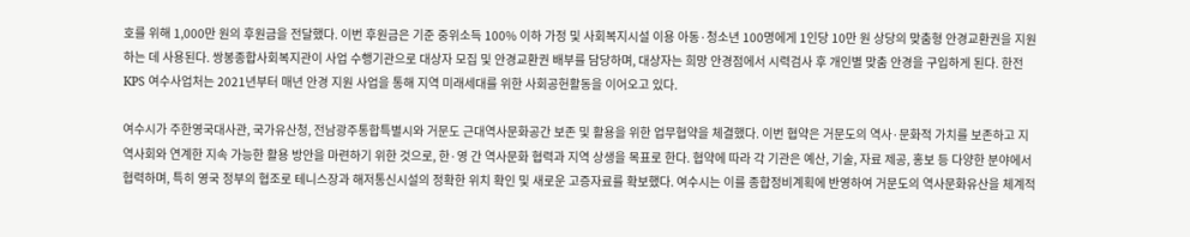호를 위해 1,000만 원의 후원금을 전달했다. 이번 후원금은 기준 중위소득 100% 이하 가정 및 사회복지시설 이용 아동·청소년 100명에게 1인당 10만 원 상당의 맞춤형 안경교환권을 지원하는 데 사용된다. 쌍봉종합사회복지관이 사업 수행기관으로 대상자 모집 및 안경교환권 배부를 담당하며, 대상자는 희망 안경점에서 시력검사 후 개인별 맞춤 안경을 구입하게 된다. 한전KPS 여수사업처는 2021년부터 매년 안경 지원 사업을 통해 지역 미래세대를 위한 사회공헌활동을 이어오고 있다.

여수시가 주한영국대사관, 국가유산청, 전남광주통합특별시와 거문도 근대역사문화공간 보존 및 활용을 위한 업무협약을 체결했다. 이번 협약은 거문도의 역사·문화적 가치를 보존하고 지역사회와 연계한 지속 가능한 활용 방안을 마련하기 위한 것으로, 한·영 간 역사문화 협력과 지역 상생을 목표로 한다. 협약에 따라 각 기관은 예산, 기술, 자료 제공, 홍보 등 다양한 분야에서 협력하며, 특히 영국 정부의 협조로 테니스장과 해저통신시설의 정확한 위치 확인 및 새로운 고증자료를 확보했다. 여수시는 이를 종합정비계획에 반영하여 거문도의 역사문화유산을 체계적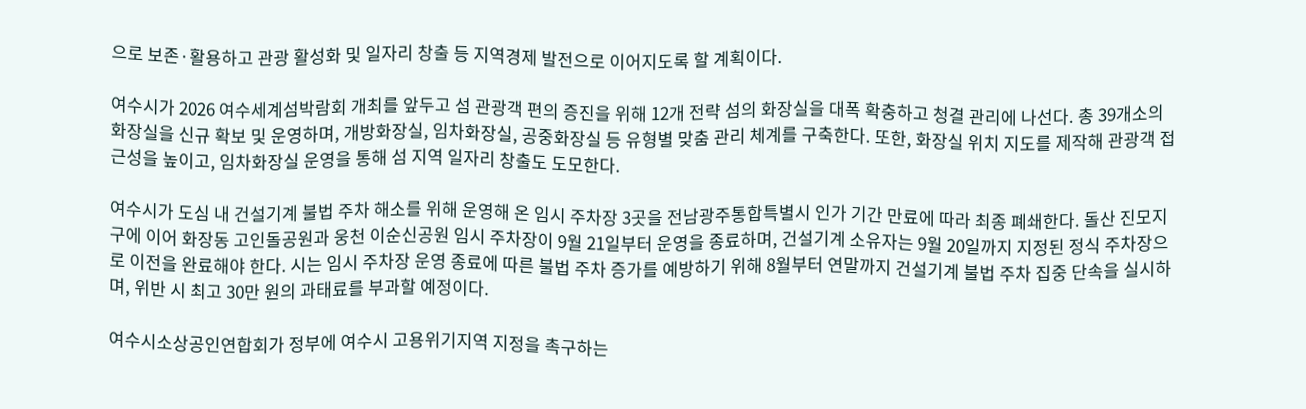으로 보존·활용하고 관광 활성화 및 일자리 창출 등 지역경제 발전으로 이어지도록 할 계획이다.

여수시가 2026 여수세계섬박람회 개최를 앞두고 섬 관광객 편의 증진을 위해 12개 전략 섬의 화장실을 대폭 확충하고 청결 관리에 나선다. 총 39개소의 화장실을 신규 확보 및 운영하며, 개방화장실, 임차화장실, 공중화장실 등 유형별 맞춤 관리 체계를 구축한다. 또한, 화장실 위치 지도를 제작해 관광객 접근성을 높이고, 임차화장실 운영을 통해 섬 지역 일자리 창출도 도모한다.

여수시가 도심 내 건설기계 불법 주차 해소를 위해 운영해 온 임시 주차장 3곳을 전남광주통합특별시 인가 기간 만료에 따라 최종 폐쇄한다. 돌산 진모지구에 이어 화장동 고인돌공원과 웅천 이순신공원 임시 주차장이 9월 21일부터 운영을 종료하며, 건설기계 소유자는 9월 20일까지 지정된 정식 주차장으로 이전을 완료해야 한다. 시는 임시 주차장 운영 종료에 따른 불법 주차 증가를 예방하기 위해 8월부터 연말까지 건설기계 불법 주차 집중 단속을 실시하며, 위반 시 최고 30만 원의 과태료를 부과할 예정이다.

여수시소상공인연합회가 정부에 여수시 고용위기지역 지정을 촉구하는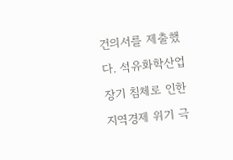건의서를 제출했다. 석유화학산업 장기 침체로 인한 지역경제 위기 극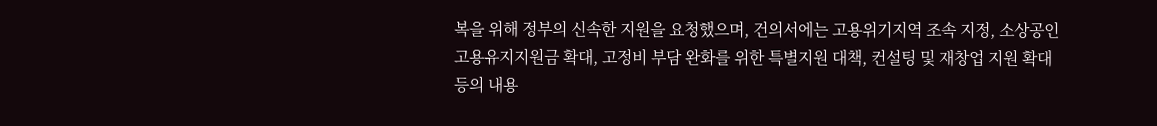복을 위해 정부의 신속한 지원을 요청했으며, 건의서에는 고용위기지역 조속 지정, 소상공인 고용유지지원금 확대, 고정비 부담 완화를 위한 특별지원 대책, 컨설팅 및 재창업 지원 확대 등의 내용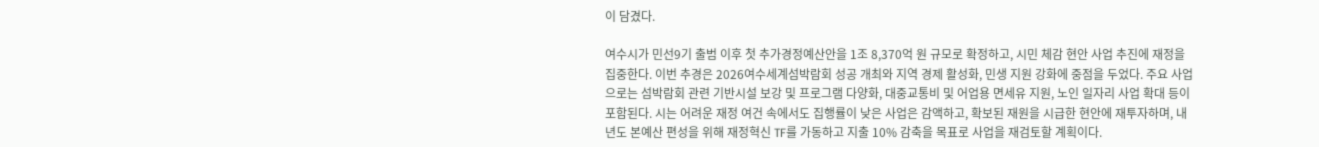이 담겼다.

여수시가 민선9기 출범 이후 첫 추가경정예산안을 1조 8,370억 원 규모로 확정하고, 시민 체감 현안 사업 추진에 재정을 집중한다. 이번 추경은 2026여수세계섬박람회 성공 개최와 지역 경제 활성화, 민생 지원 강화에 중점을 두었다. 주요 사업으로는 섬박람회 관련 기반시설 보강 및 프로그램 다양화, 대중교통비 및 어업용 면세유 지원, 노인 일자리 사업 확대 등이 포함된다. 시는 어려운 재정 여건 속에서도 집행률이 낮은 사업은 감액하고, 확보된 재원을 시급한 현안에 재투자하며, 내년도 본예산 편성을 위해 재정혁신 TF를 가동하고 지출 10% 감축을 목표로 사업을 재검토할 계획이다.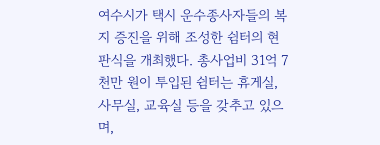여수시가 택시 운수종사자들의 복지 증진을 위해 조성한 쉼터의 현판식을 개최했다. 총사업비 31억 7천만 원이 투입된 쉼터는 휴게실, 사무실, 교육실 등을 갖추고 있으며,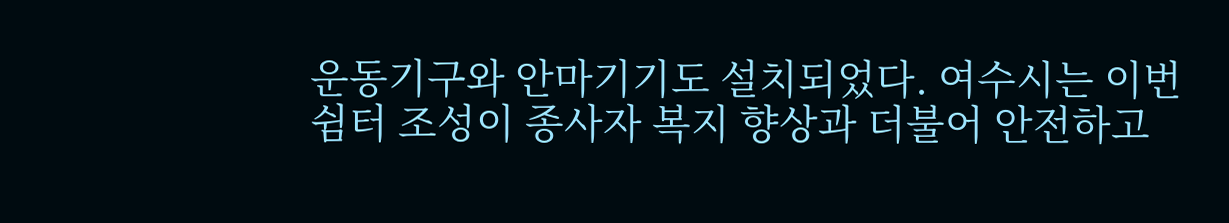운동기구와 안마기기도 설치되었다. 여수시는 이번 쉼터 조성이 종사자 복지 향상과 더불어 안전하고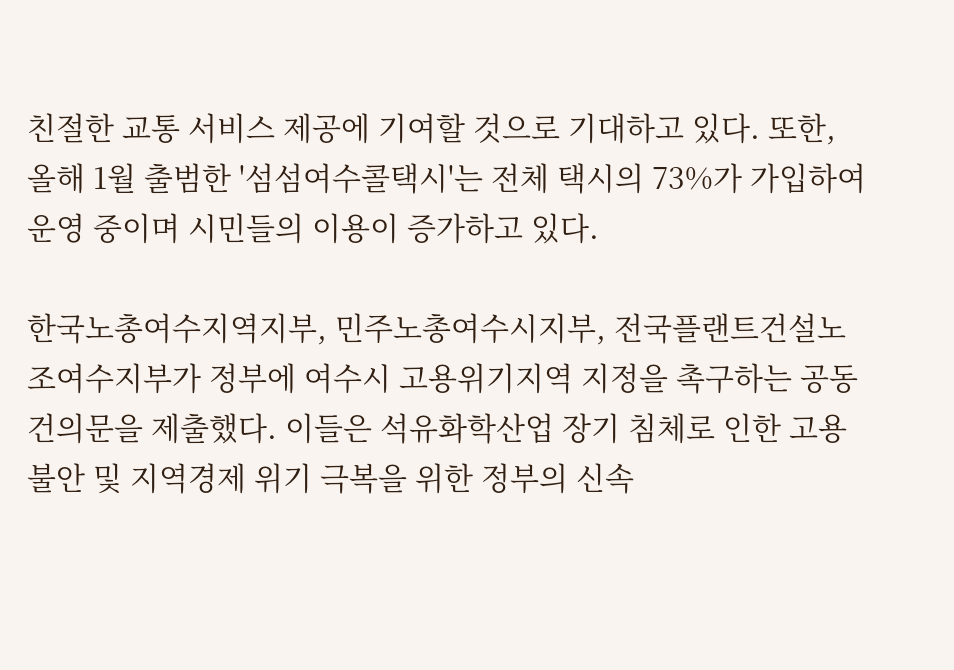친절한 교통 서비스 제공에 기여할 것으로 기대하고 있다. 또한, 올해 1월 출범한 '섬섬여수콜택시'는 전체 택시의 73%가 가입하여 운영 중이며 시민들의 이용이 증가하고 있다.

한국노총여수지역지부, 민주노총여수시지부, 전국플랜트건설노조여수지부가 정부에 여수시 고용위기지역 지정을 촉구하는 공동 건의문을 제출했다. 이들은 석유화학산업 장기 침체로 인한 고용 불안 및 지역경제 위기 극복을 위한 정부의 신속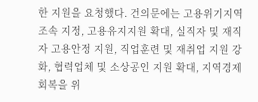한 지원을 요청했다. 건의문에는 고용위기지역 조속 지정, 고용유지지원 확대, 실직자 및 재직자 고용안정 지원, 직업훈련 및 재취업 지원 강화, 협력업체 및 소상공인 지원 확대, 지역경제 회복을 위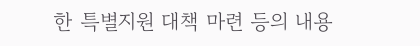한 특별지원 대책 마련 등의 내용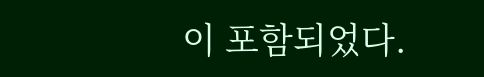이 포함되었다.